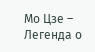Мо Цзе – Легенда о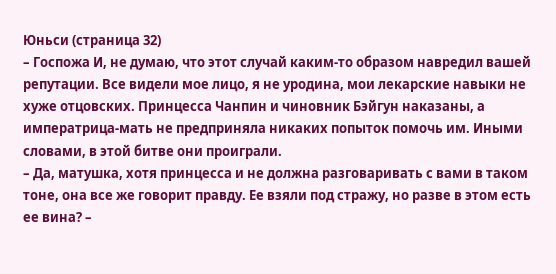Юньси (страница 32)
– Госпожа И, не думаю, что этот случай каким-то образом навредил вашей репутации. Все видели мое лицо, я не уродина, мои лекарские навыки не хуже отцовских. Принцесса Чанпин и чиновник Бэйгун наказаны, а императрица-мать не предприняла никаких попыток помочь им. Иными словами, в этой битве они проиграли.
– Да, матушка, хотя принцесса и не должна разговаривать с вами в таком тоне, она все же говорит правду. Ее взяли под стражу, но разве в этом есть ее вина? –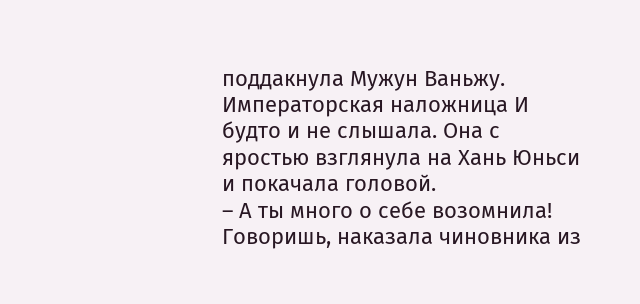поддакнула Мужун Ваньжу.
Императорская наложница И будто и не слышала. Она с яростью взглянула на Хань Юньси и покачала головой.
– А ты много о себе возомнила! Говоришь, наказала чиновника из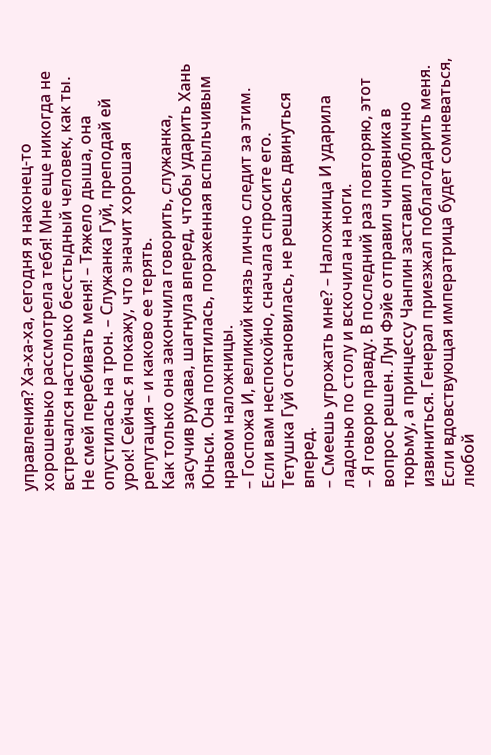управления? Ха-ха-ха, сегодня я наконец-то хорошенько рассмотрела тебя! Мне еще никогда не встречался настолько бесстыдный человек, как ты. Не смей перебивать меня! – Тяжело дыша, она опустилась на трон. – Служанка Гуй, преподай ей урок! Сейчас я покажу, что значит хорошая репутация – и каково ее терять.
Как только она закончила говорить, служанка, засучив рукава, шагнула вперед, чтобы ударить Хань Юньси. Она попятилась, пораженная вспыльчивым нравом наложницы.
– Госпожа И, великий князь лично следит за этим. Если вам неспокойно, сначала спросите его.
Тетушка Гуй остановилась, не решаясь двинуться вперед.
– Смеешь угрожать мне? – Наложница И ударила ладонью по столу и вскочила на ноги.
– Я говорю правду. В последний раз повторяю, этот вопрос решен. Лун Фэйе отправил чиновника в тюрьму, а принцессу Чанпин заставил публично извиниться. Генерал приезжал поблагодарить меня. Если вдовствующая императрица будет сомневаться, любой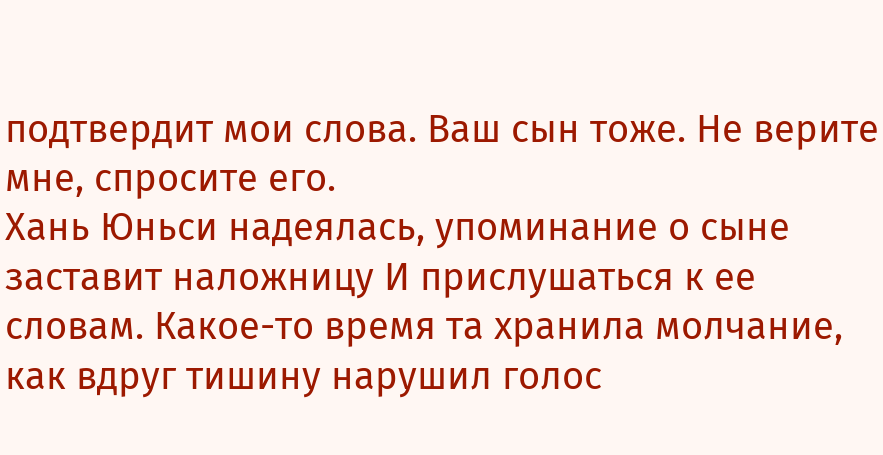подтвердит мои слова. Ваш сын тоже. Не верите мне, спросите его.
Хань Юньси надеялась, упоминание о сыне заставит наложницу И прислушаться к ее словам. Какое-то время та хранила молчание, как вдруг тишину нарушил голос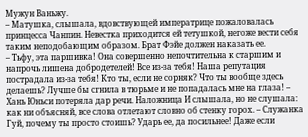Мужун Ваньжу.
– Матушка, слышала, вдовствующей императрице пожаловалась принцесса Чанпин. Невестка приходится ей тетушкой, негоже вести себя таким неподобающим образом. Брат Фэйе должен наказать ее.
– Тьфу, эта паршивка! Она совершенно непочтительна к старшим и напрочь лишена добродетелей! Все из-за тебя! Наша репутация пострадала из-за тебя! Кто ты, если не сорняк? Что ты вообще здесь делаешь? Лучше бы сгнила в тюрьме и не попадалась мне на глаза! – Хань Юньси потеряла дар речи. Наложница И слышала, но не слушала: как ни объясняй, все слова отлетают словно об стенку горох. – Служанка Гуй, почему ты просто стоишь? Ударь ее, да посильнее! Даже если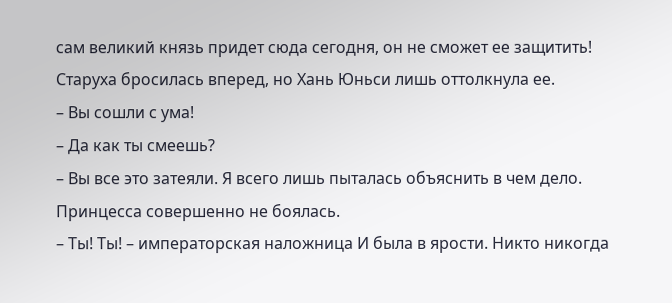сам великий князь придет сюда сегодня, он не сможет ее защитить!
Старуха бросилась вперед, но Хань Юньси лишь оттолкнула ее.
– Вы сошли с ума!
– Да как ты смеешь?
– Вы все это затеяли. Я всего лишь пыталась объяснить в чем дело.
Принцесса совершенно не боялась.
– Ты! Ты! – императорская наложница И была в ярости. Никто никогда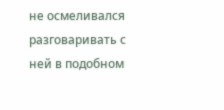не осмеливался разговаривать с ней в подобном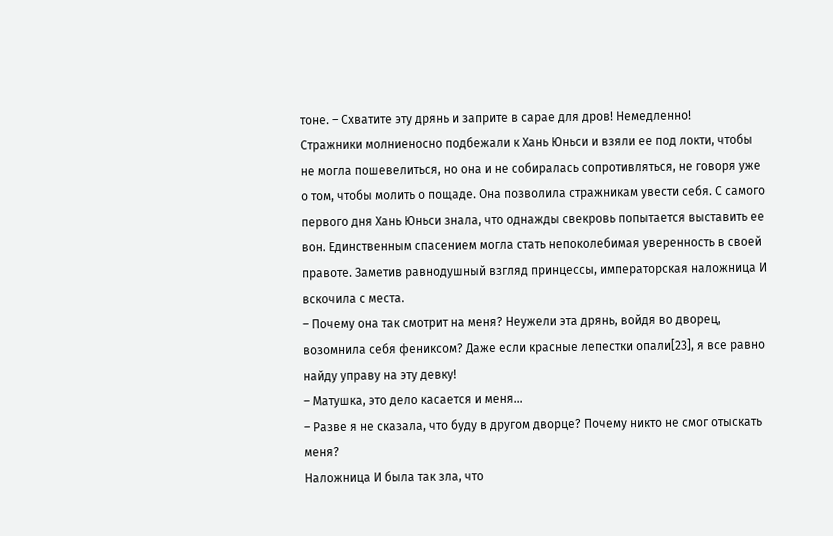тоне. – Схватите эту дрянь и заприте в сарае для дров! Немедленно!
Стражники молниеносно подбежали к Хань Юньси и взяли ее под локти, чтобы не могла пошевелиться, но она и не собиралась сопротивляться, не говоря уже о том, чтобы молить о пощаде. Она позволила стражникам увести себя. С самого первого дня Хань Юньси знала, что однажды свекровь попытается выставить ее вон. Единственным спасением могла стать непоколебимая уверенность в своей правоте. Заметив равнодушный взгляд принцессы, императорская наложница И вскочила с места.
– Почему она так смотрит на меня? Неужели эта дрянь, войдя во дворец, возомнила себя фениксом? Даже если красные лепестки опали[23], я все равно найду управу на эту девку!
– Матушка, это дело касается и меня…
– Разве я не сказала, что буду в другом дворце? Почему никто не смог отыскать меня?
Наложница И была так зла, что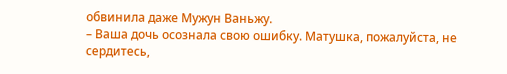обвинила даже Мужун Ваньжу.
– Ваша дочь осознала свою ошибку. Матушка, пожалуйста, не сердитесь,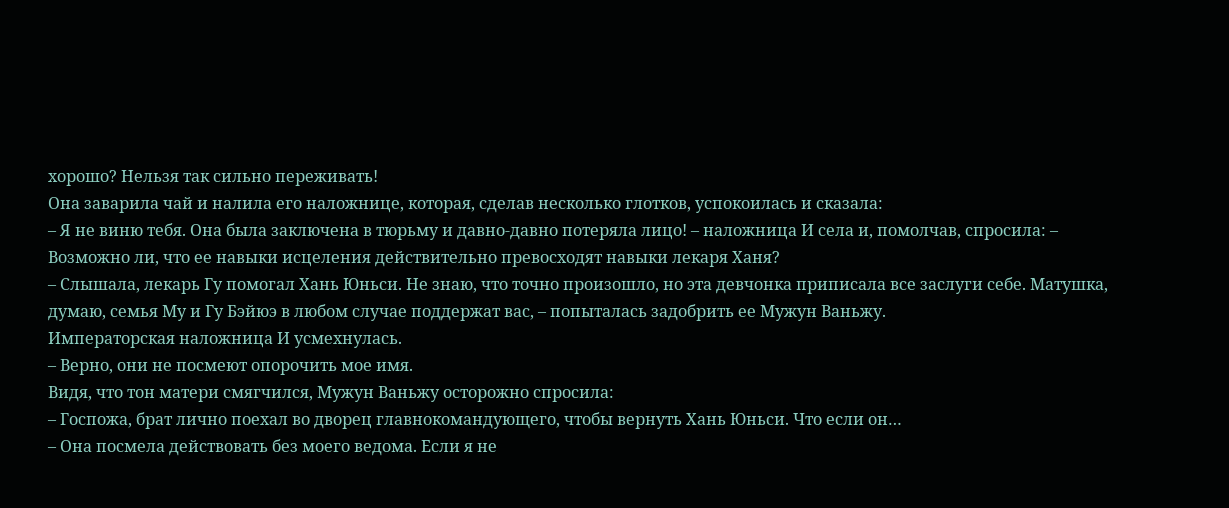хорошо? Нельзя так сильно переживать!
Она заварила чай и налила его наложнице, которая, сделав несколько глотков, успокоилась и сказала:
– Я не виню тебя. Она была заключена в тюрьму и давно-давно потеряла лицо! – наложница И села и, помолчав, спросила: – Возможно ли, что ее навыки исцеления действительно превосходят навыки лекаря Ханя?
– Слышала, лекарь Гу помогал Хань Юньси. Не знаю, что точно произошло, но эта девчонка приписала все заслуги себе. Матушка, думаю, семья Му и Гу Бэйюэ в любом случае поддержат вас, – попыталась задобрить ее Мужун Ваньжу.
Императорская наложница И усмехнулась.
– Верно, они не посмеют опорочить мое имя.
Видя, что тон матери смягчился, Мужун Ваньжу осторожно спросила:
– Госпожа, брат лично поехал во дворец главнокомандующего, чтобы вернуть Хань Юньси. Что если он…
– Она посмела действовать без моего ведома. Если я не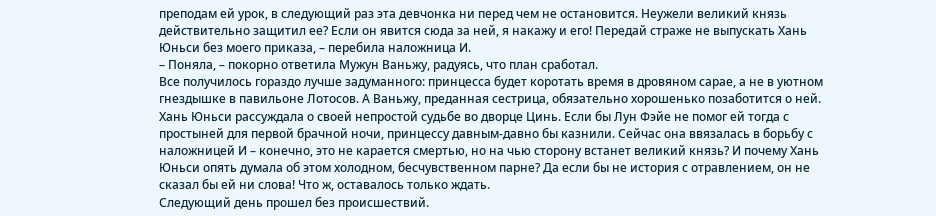преподам ей урок, в следующий раз эта девчонка ни перед чем не остановится. Неужели великий князь действительно защитил ее? Если он явится сюда за ней, я накажу и его! Передай страже не выпускать Хань Юньси без моего приказа, – перебила наложница И.
– Поняла, – покорно ответила Мужун Ваньжу, радуясь, что план сработал.
Все получилось гораздо лучше задуманного: принцесса будет коротать время в дровяном сарае, а не в уютном гнездышке в павильоне Лотосов. А Ваньжу, преданная сестрица, обязательно хорошенько позаботится о ней.
Хань Юньси рассуждала о своей непростой судьбе во дворце Цинь. Если бы Лун Фэйе не помог ей тогда с простыней для первой брачной ночи, принцессу давным-давно бы казнили. Сейчас она ввязалась в борьбу с наложницей И – конечно, это не карается смертью, но на чью сторону встанет великий князь? И почему Хань Юньси опять думала об этом холодном, бесчувственном парне? Да если бы не история с отравлением, он не сказал бы ей ни слова! Что ж, оставалось только ждать.
Следующий день прошел без происшествий.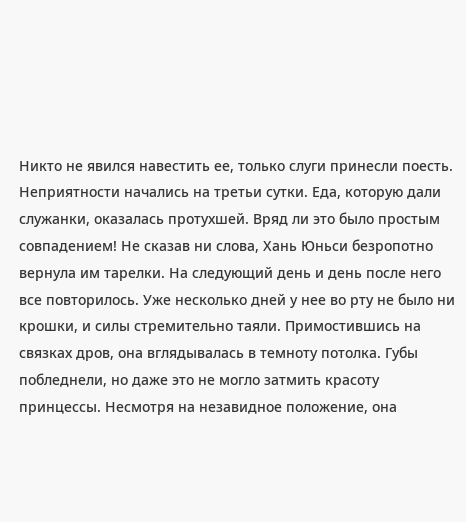Никто не явился навестить ее, только слуги принесли поесть. Неприятности начались на третьи сутки. Еда, которую дали служанки, оказалась протухшей. Вряд ли это было простым совпадением! Не сказав ни слова, Хань Юньси безропотно вернула им тарелки. На следующий день и день после него все повторилось. Уже несколько дней у нее во рту не было ни крошки, и силы стремительно таяли. Примостившись на связках дров, она вглядывалась в темноту потолка. Губы побледнели, но даже это не могло затмить красоту принцессы. Несмотря на незавидное положение, она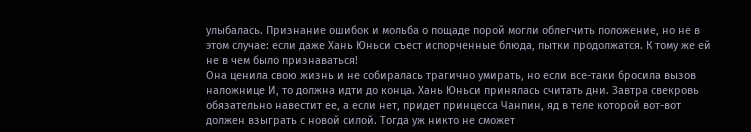улыбалась. Признание ошибок и мольба о пощаде порой могли облегчить положение, но не в этом случае: если даже Хань Юньси съест испорченные блюда, пытки продолжатся. К тому же ей не в чем было признаваться!
Она ценила свою жизнь и не собиралась трагично умирать, но если все-таки бросила вызов наложнице И, то должна идти до конца. Хань Юньси принялась считать дни. Завтра свекровь обязательно навестит ее, а если нет, придет принцесса Чанпин, яд в теле которой вот-вот должен взыграть с новой силой. Тогда уж никто не сможет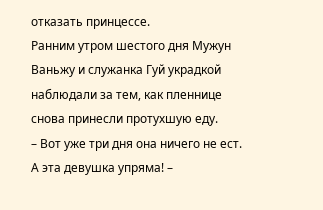отказать принцессе.
Ранним утром шестого дня Мужун Ваньжу и служанка Гуй украдкой наблюдали за тем, как пленнице снова принесли протухшую еду.
– Вот уже три дня она ничего не ест. А эта девушка упряма! –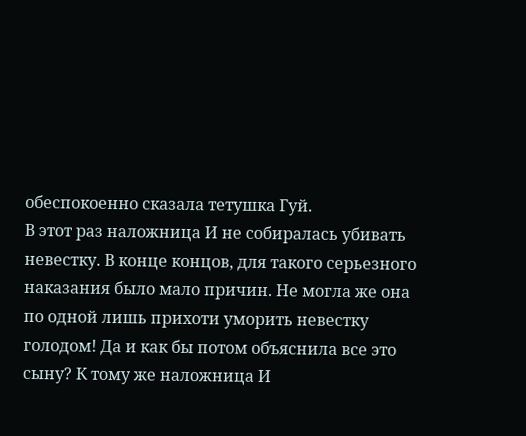обеспокоенно сказала тетушка Гуй.
В этот раз наложница И не собиралась убивать невестку. В конце концов, для такого серьезного наказания было мало причин. Не могла же она по одной лишь прихоти уморить невестку голодом! Да и как бы потом объяснила все это сыну? К тому же наложница И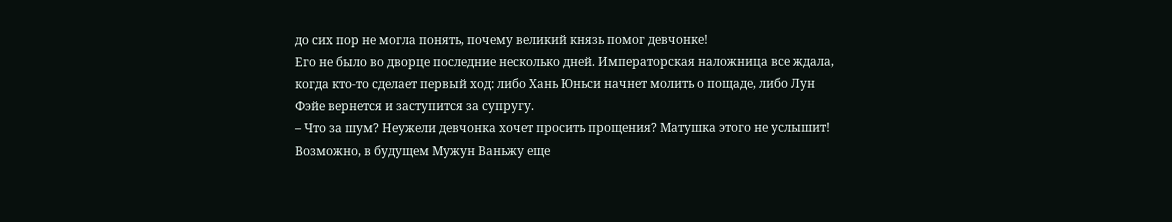до сих пор не могла понять, почему великий князь помог девчонке!
Его не было во дворце последние несколько дней. Императорская наложница все ждала, когда кто-то сделает первый ход: либо Хань Юньси начнет молить о пощаде, либо Лун Фэйе вернется и заступится за супругу.
– Что за шум? Неужели девчонка хочет просить прощения? Матушка этого не услышит!
Возможно, в будущем Мужун Ваньжу еще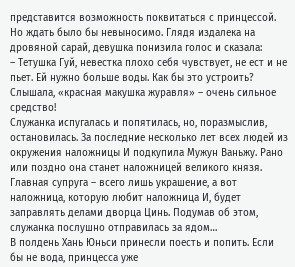представится возможность поквитаться с принцессой. Но ждать было бы невыносимо. Глядя издалека на дровяной сарай, девушка понизила голос и сказала:
– Тетушка Гуй, невестка плохо себя чувствует, не ест и не пьет. Ей нужно больше воды. Как бы это устроить? Слышала, «красная макушка журавля» – очень сильное средство!
Служанка испугалась и попятилась, но, поразмыслив, остановилась. За последние несколько лет всех людей из окружения наложницы И подкупила Мужун Ваньжу. Рано или поздно она станет наложницей великого князя. Главная супруга – всего лишь украшение, а вот наложница, которую любит наложница И, будет заправлять делами дворца Цинь. Подумав об этом, служанка послушно отправилась за ядом…
В полдень Хань Юньси принесли поесть и попить. Если бы не вода, принцесса уже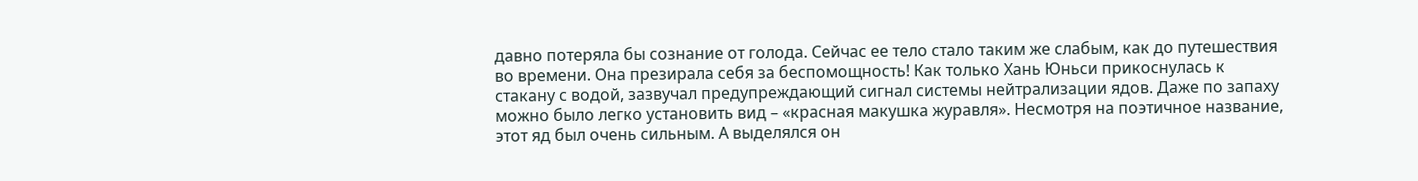давно потеряла бы сознание от голода. Сейчас ее тело стало таким же слабым, как до путешествия во времени. Она презирала себя за беспомощность! Как только Хань Юньси прикоснулась к стакану с водой, зазвучал предупреждающий сигнал системы нейтрализации ядов. Даже по запаху можно было легко установить вид – «красная макушка журавля». Несмотря на поэтичное название, этот яд был очень сильным. А выделялся он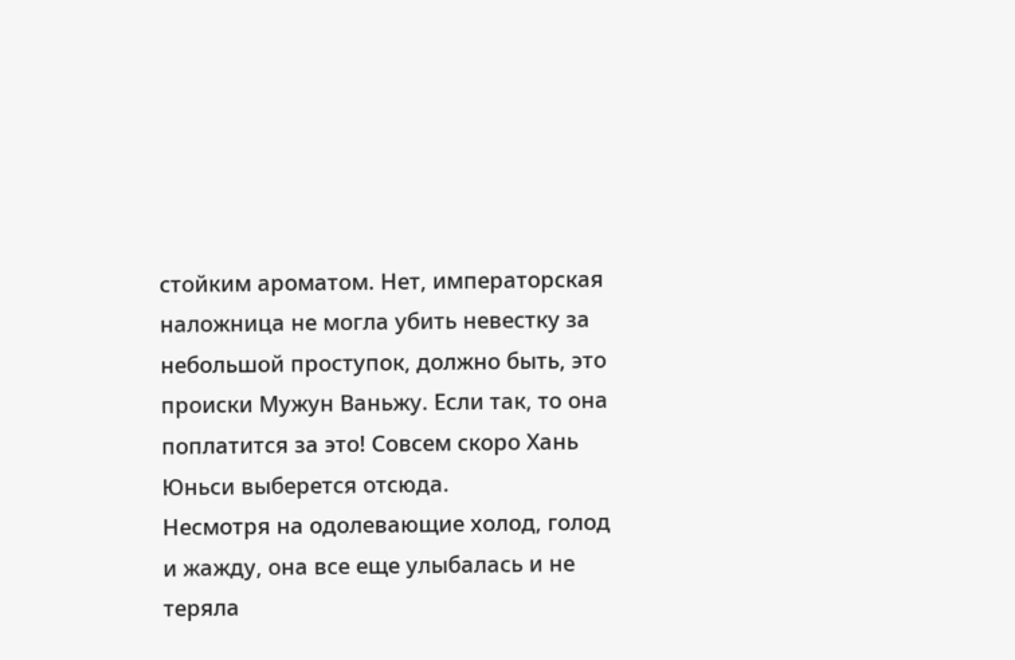стойким ароматом. Нет, императорская наложница не могла убить невестку за небольшой проступок, должно быть, это происки Мужун Ваньжу. Если так, то она поплатится за это! Совсем скоро Хань Юньси выберется отсюда.
Несмотря на одолевающие холод, голод и жажду, она все еще улыбалась и не теряла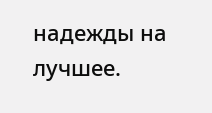надежды на лучшее.